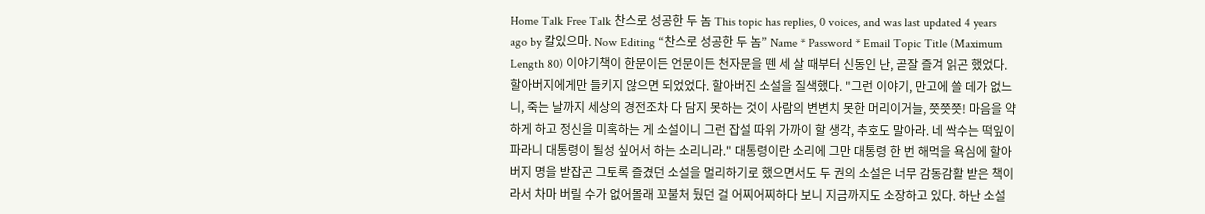Home Talk Free Talk 찬스로 성공한 두 놈 This topic has replies, 0 voices, and was last updated 4 years ago by 칼있으마. Now Editing “찬스로 성공한 두 놈” Name * Password * Email Topic Title (Maximum Length 80) 이야기책이 한문이든 언문이든 천자문을 뗀 세 살 때부터 신동인 난, 곧잘 즐겨 읽곤 했었다. 할아버지에게만 들키지 않으면 되었었다. 할아버진 소설을 질색했다. "그런 이야기, 만고에 쓸 데가 없느니, 죽는 날까지 세상의 경전조차 다 담지 못하는 것이 사람의 변변치 못한 머리이거늘, 쯧쯧쯧! 마음을 약하게 하고 정신을 미혹하는 게 소설이니 그런 잡설 따위 가까이 할 생각, 추호도 말아라. 네 싹수는 떡잎이 파라니 대통령이 될성 싶어서 하는 소리니라." 대통령이란 소리에 그만 대통령 한 번 해먹을 욕심에 할아버지 명을 받잡곤 그토록 즐겼던 소설을 멀리하기로 했으면서도 두 권의 소설은 너무 감동감활 받은 책이라서 차마 버릴 수가 없어몰래 꼬불처 뒀던 걸 어찌어찌하다 보니 지금까지도 소장하고 있다. 하난 소설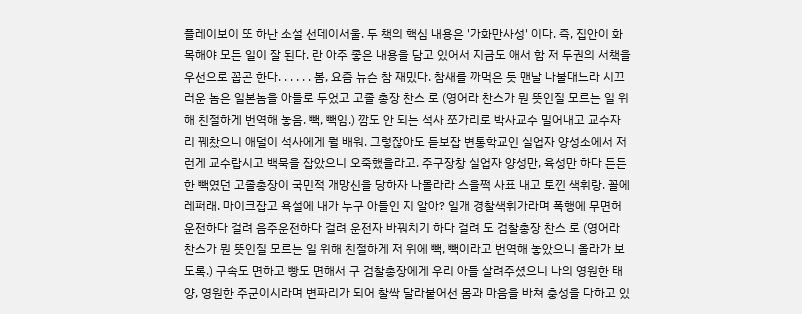플레이보이 또 하난 소설 선데이서울. 두 책의 핵심 내용은 '가화만사성' 이다. 즉, 집안이 화목해야 모든 일이 잘 된다. 란 아주 좋은 내용을 담고 있어서 지금도 애서 함 저 두권의 서책을 우선으로 꼽곤 한다. . . . . . 봄, 요즘 뉴슨 참 재밌다. 참새를 까먹은 듯 맨날 나불대느라 시끄러운 놈은 일본놈을 아들로 두었고 고졸 총장 찬스 로 (영어라 찬스가 뭔 뜻인질 모르는 일 위해 친절하게 번역해 놓음. 빽, 빽임.) 깜도 안 되는 석사 쪼가리로 박사교수 밀어내고 교수자리 꿰찼으니 애덜이 석사에게 뭘 배워. 그렇잖아도 듣보잡 변통학교인 실업자 양성소에서 저런게 교수랍시고 백묵을 잡았으니 오죽했을라고. 주구장창 실업자 양성만, 육성만 하다 든든한 빽였던 고졸총장이 국민적 개망신을 당하자 나몰라라 스을쩍 사표 내고 토낀 색휘랑. 꼴에 레퍼래. 마이크잡고 욕설에 내가 누구 아들인 지 알아? 일개 경찰색휘가라며 폭행에 무면허 운전하다 걸려 음주운전하다 걸려 운전자 바꿔치기 하다 걸려 도 검찰총장 찬스 로 (영어라 찬스가 뭔 뜻인질 모르는 일 위해 친절하게 저 위에 빽, 빽이라고 번역해 놓았으니 올라가 보도록.) 구속도 면하고 빵도 면해서 구 검찰총장에게 우리 아들 살려주셨으니 나의 영원한 태양, 영원한 주군이시라며 변파리가 되어 찰싹 달라붙어선 몸과 마음을 바쳐 충성을 다하고 있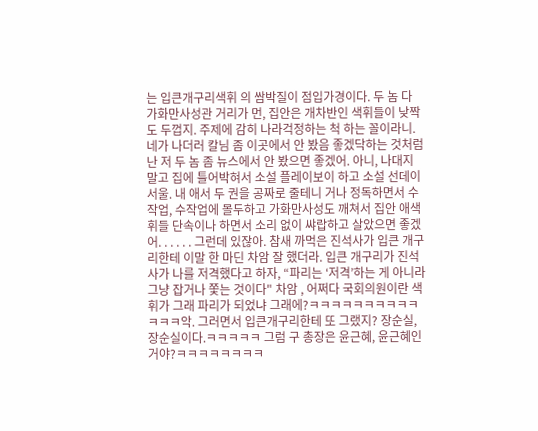는 입큰개구리색휘 의 쌈박질이 점입가경이다. 두 놈 다 가화만사성관 거리가 먼, 집안은 개차반인 색휘들이 낮짝도 두껍지. 주제에 감히 나라걱정하는 척 하는 꼴이라니. 네가 나더러 칼님 좀 이곳에서 안 봤음 좋겠닥하는 것처럼 난 저 두 놈 좀 뉴스에서 안 봤으면 좋겠어. 아니, 나대지 말고 집에 틀어박혀서 소설 플레이보이 하고 소설 선데이서울. 내 애서 두 권을 공짜로 줄테니 거나 정독하면서 수작업, 수작업에 몰두하고 가화만사성도 깨쳐서 집안 애색휘들 단속이나 하면서 소리 없이 쌰랍하고 살았으면 좋겠어. . . . . . 그런데 있잖아. 참새 까먹은 진석사가 입큰 개구리한테 이말 한 마딘 차암 잘 했더라. 입큰 개구리가 진석사가 나를 저격했다고 하자, “파리는 ‘저격’하는 게 아니라 그냥 잡거나 쫓는 것이다" 차암 , 어쩌다 국회의원이란 색휘가 그래 파리가 되었냐 그래에?ㅋㅋㅋㅋㅋㅋㅋㅋㅋㅋㅋㅋㅋ악. 그러면서 입큰개구리한테 또 그랬지? 장순실, 장순실이다.ㅋㅋㅋㅋㅋ 그럼 구 총장은 윤근혜, 윤근혜인거야?ㅋㅋㅋㅋㅋㅋㅋㅋ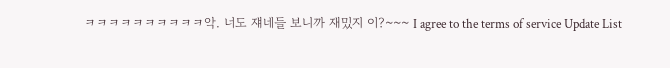ㅋㅋㅋㅋㅋㅋㅋㅋㅋㅋ악. 너도 쟤네들 보니까 재밌지 이?~~~ I agree to the terms of service Update List